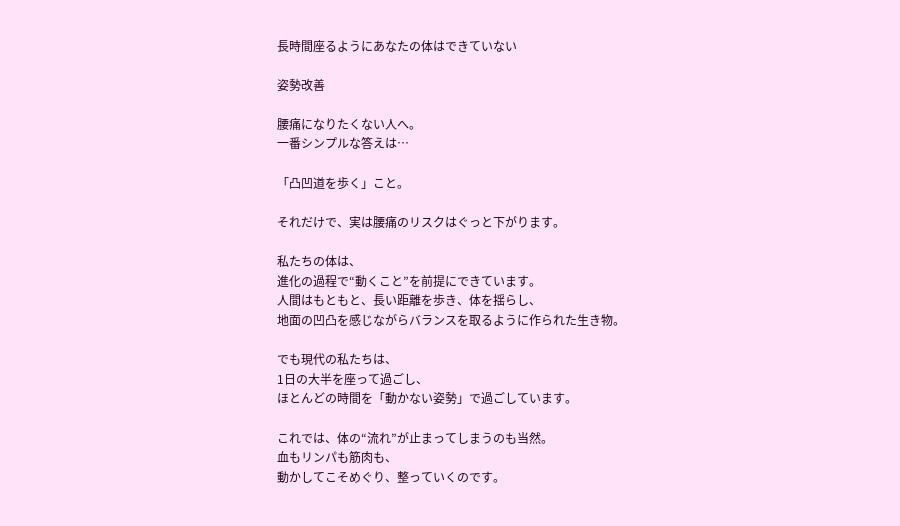長時間座るようにあなたの体はできていない

姿勢改善

腰痛になりたくない人へ。
一番シンプルな答えは…

「凸凹道を歩く」こと。

それだけで、実は腰痛のリスクはぐっと下がります。

私たちの体は、
進化の過程で“動くこと”を前提にできています。
人間はもともと、長い距離を歩き、体を揺らし、
地面の凹凸を感じながらバランスを取るように作られた生き物。

でも現代の私たちは、
1日の大半を座って過ごし、
ほとんどの時間を「動かない姿勢」で過ごしています。

これでは、体の“流れ”が止まってしまうのも当然。
血もリンパも筋肉も、
動かしてこそめぐり、整っていくのです。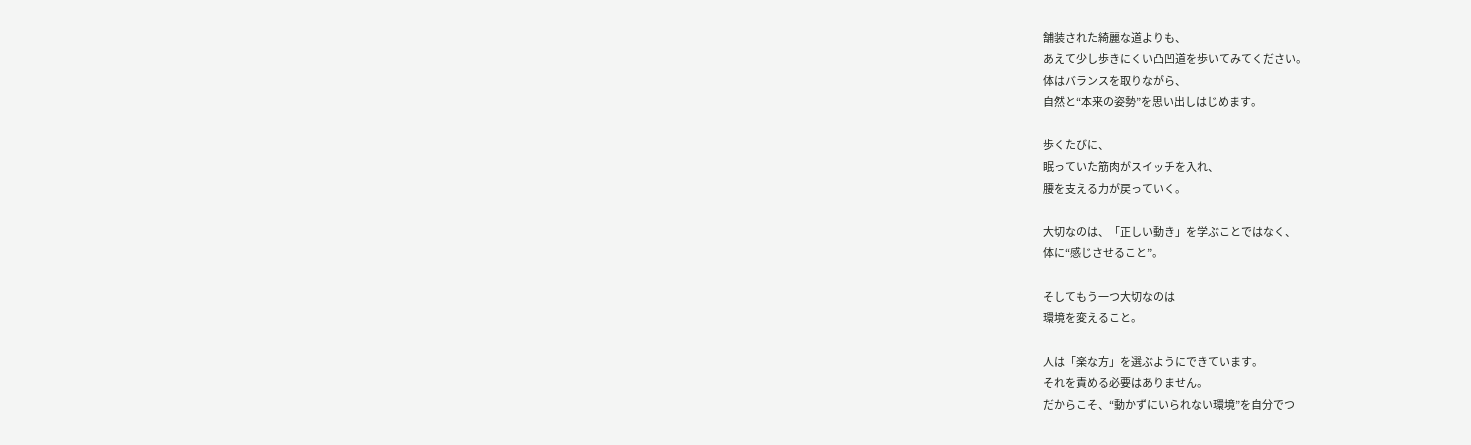舗装された綺麗な道よりも、
あえて少し歩きにくい凸凹道を歩いてみてください。
体はバランスを取りながら、
自然と“本来の姿勢”を思い出しはじめます。

歩くたびに、
眠っていた筋肉がスイッチを入れ、
腰を支える力が戻っていく。

大切なのは、「正しい動き」を学ぶことではなく、
体に“感じさせること”。

そしてもう一つ大切なのは
環境を変えること。

人は「楽な方」を選ぶようにできています。
それを責める必要はありません。
だからこそ、“動かずにいられない環境”を自分でつ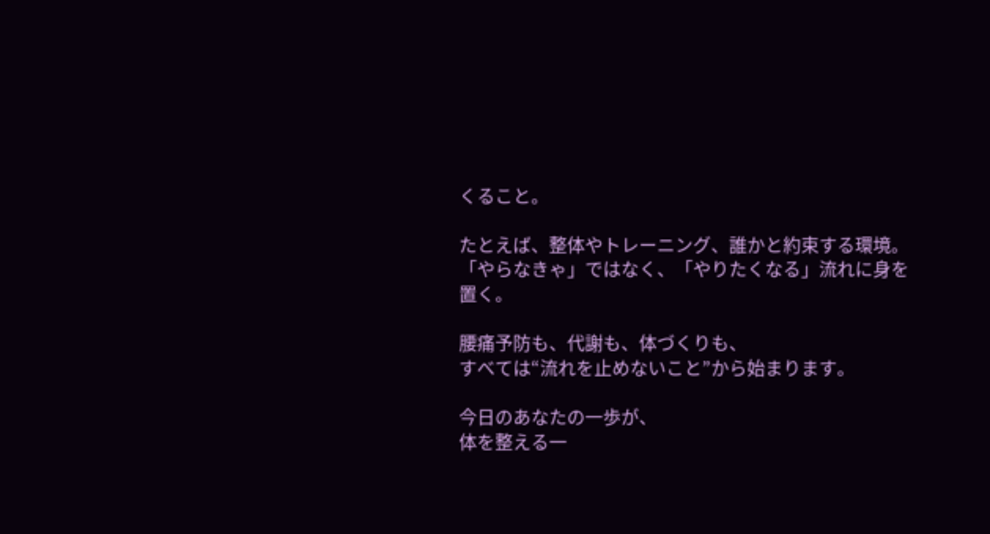くること。

たとえば、整体やトレーニング、誰かと約束する環境。
「やらなきゃ」ではなく、「やりたくなる」流れに身を置く。

腰痛予防も、代謝も、体づくりも、
すべては“流れを止めないこと”から始まります。

今日のあなたの一歩が、
体を整える一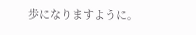歩になりますように。